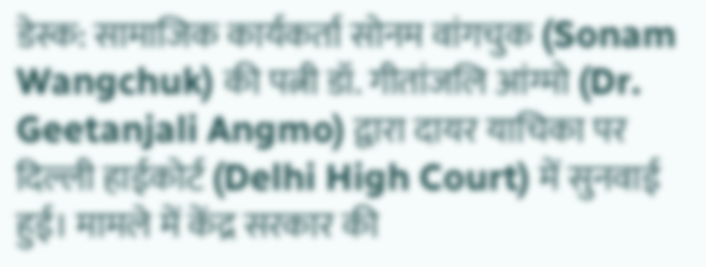डेस्क: सामाजिक कार्यकर्ता सोनम वांगचुक (Sonam Wangchuk) की पत्नी डॉ. गीतांजलि आंग्मो (Dr. Geetanjali Angmo) द्वारा दायर याचिका पर दिल्ली हाईकोर्ट (Delhi High Court) में सुनवाई हुई। मामले में केंद्र सरकार की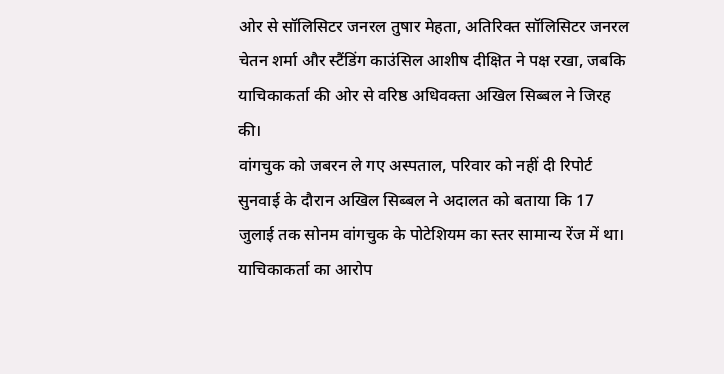ओर से सॉलिसिटर जनरल तुषार मेहता, अतिरिक्त सॉलिसिटर जनरल चेतन शर्मा और स्टैंडिंग काउंसिल आशीष दीक्षित ने पक्ष रखा, जबकि याचिकाकर्ता की ओर से वरिष्ठ अधिवक्ता अखिल सिब्बल ने जिरह की।
वांगचुक को जबरन ले गए अस्पताल, परिवार को नहीं दी रिपोर्ट
सुनवाई के दौरान अखिल सिब्बल ने अदालत को बताया कि 17 जुलाई तक सोनम वांगचुक के पोटेशियम का स्तर सामान्य रेंज में था। याचिकाकर्ता का आरोप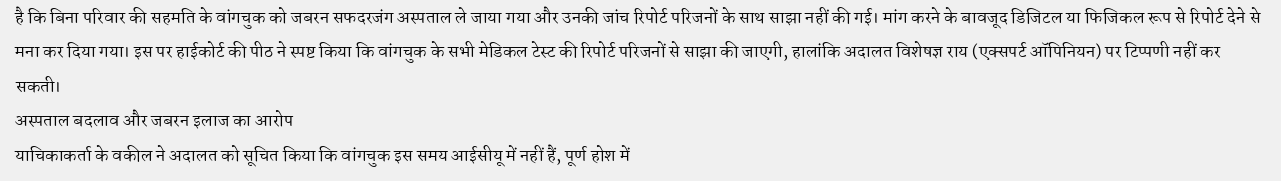है कि बिना परिवार की सहमति के वांगचुक को जबरन सफदरजंग अस्पताल ले जाया गया और उनकी जांच रिपोर्ट परिजनों के साथ साझा नहीं की गई। मांग करने के बावजूद डिजिटल या फिजिकल रूप से रिपोर्ट देने से मना कर दिया गया। इस पर हाईकोर्ट की पीठ ने स्पष्ट किया कि वांगचुक के सभी मेडिकल टेस्ट की रिपोर्ट परिजनों से साझा की जाएगी, हालांकि अदालत विशेषज्ञ राय (एक्सपर्ट ऑपिनियन) पर टिप्पणी नहीं कर सकती।
अस्पताल बदलाव और जबरन इलाज का आरोप
याचिकाकर्ता के वकील ने अदालत को सूचित किया कि वांगचुक इस समय आईसीयू में नहीं हैं, पूर्ण होश में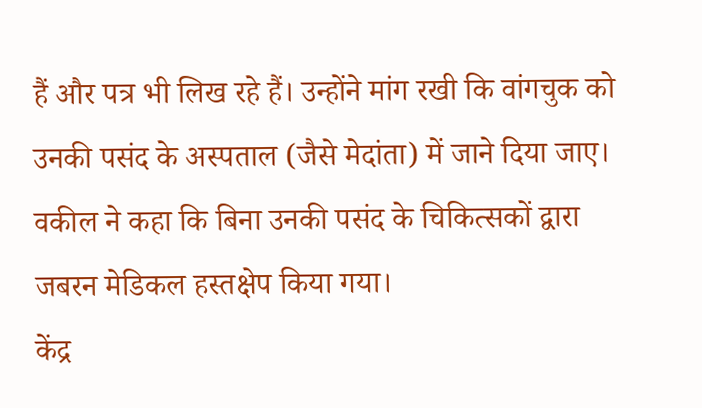हैं और पत्र भी लिख रहे हैं। उन्होंने मांग रखी कि वांगचुक को उनकी पसंद के अस्पताल (जैसे मेदांता) में जाने दिया जाए। वकील ने कहा कि बिना उनकी पसंद के चिकित्सकों द्वारा जबरन मेडिकल हस्तक्षेप किया गया।
केंद्र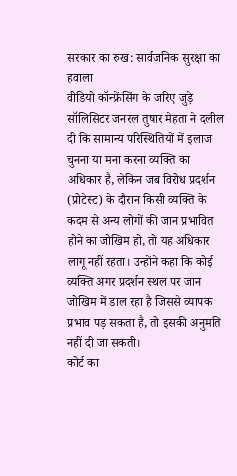सरकार का रुख: सार्वजनिक सुरक्षा का हवाला
वीडियो कॉन्फ्रेंसिंग के जरिए जुड़े सॉलिसिटर जनरल तुषार मेहता ने दलील दी कि सामान्य परिस्थितियों में इलाज चुनना या मना करना व्यक्ति का अधिकार है, लेकिन जब विरोध प्रदर्शन (प्रोटेस्ट) के दौरान किसी व्यक्ति के कदम से अन्य लोगों की जान प्रभावित होने का जोखिम हो, तो यह अधिकार लागू नहीं रहता। उन्होंने कहा कि कोई व्यक्ति अगर प्रदर्शन स्थल पर जान जोखिम में डाल रहा है जिससे व्यापक प्रभाव पड़ सकता है, तो इसकी अनुमति नहीं दी जा सकती।
कोर्ट का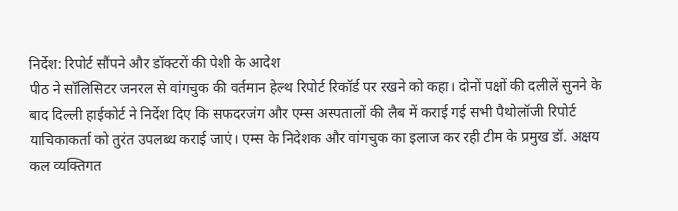निर्देश: रिपोर्ट सौंपने और डॉक्टरों की पेशी के आदेश
पीठ ने सॉलिसिटर जनरल से वांगचुक की वर्तमान हेल्थ रिपोर्ट रिकॉर्ड पर रखने को कहा। दोनों पक्षों की दलीलें सुनने के बाद दिल्ली हाईकोर्ट ने निर्देश दिए कि सफदरजंग और एम्स अस्पतालों की लैब में कराई गई सभी पैथोलॉजी रिपोर्ट याचिकाकर्ता को तुरंत उपलब्ध कराई जाएं। एम्स के निदेशक और वांगचुक का इलाज कर रही टीम के प्रमुख डॉ. अक्षय कल व्यक्तिगत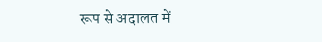रूप से अदालत में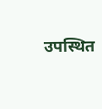उपस्थित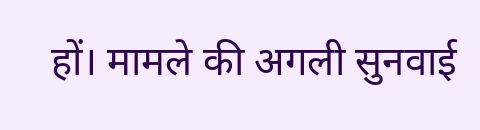हों। मामले की अगली सुनवाई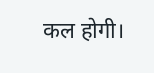कल होगी।